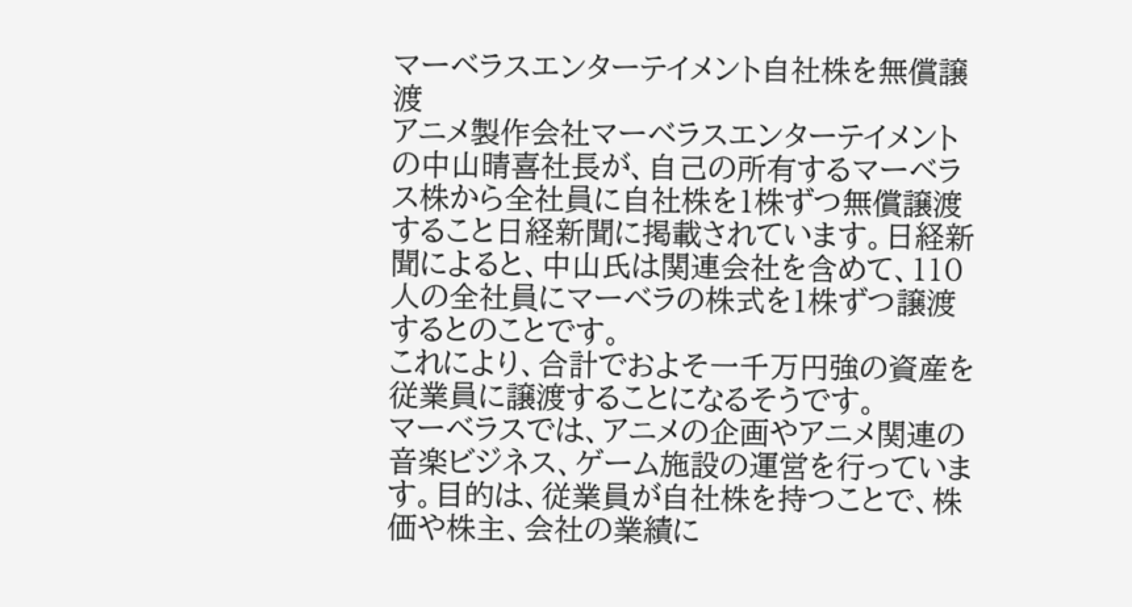マーベラスエンターテイメント自社株を無償譲渡
アニメ製作会社マーベラスエンターテイメントの中山晴喜社長が、自己の所有するマーベラス株から全社員に自社株を1株ずつ無償譲渡すること日経新聞に掲載されています。日経新聞によると、中山氏は関連会社を含めて、110人の全社員にマーベラの株式を1株ずつ譲渡するとのことです。
これにより、合計でおよそ一千万円強の資産を従業員に譲渡することになるそうです。
マーベラスでは、アニメの企画やアニメ関連の音楽ビジネス、ゲーム施設の運営を行っています。目的は、従業員が自社株を持つことで、株価や株主、会社の業績に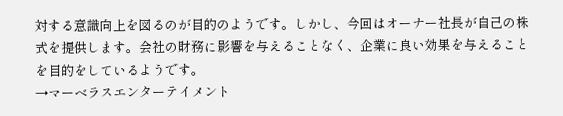対する意識向上を図るのが目的のようです。しかし、今回はオーナー社長が自己の株式を提供します。会社の財務に影響を与えることなく、企業に良い効果を与えることを目的をしているようです。
→マーベラスエンターテイメント